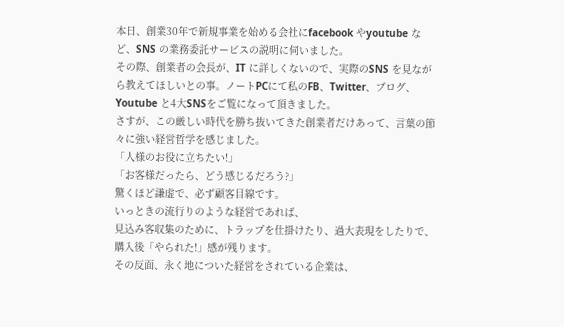本日、創業30年で新規事業を始める会社にfacebook やyoutube など、SNS の業務委託サービスの説明に伺いました。
その際、創業者の会長が、IT に詳しくないので、実際のSNS を見ながら教えてほしいとの事。ノートPCにて私のFB、Twitter、ブログ、Youtube と4大SNSをご覧になって頂きました。
さすが、この厳しい時代を勝ち抜いてきた創業者だけあって、言葉の節々に強い経営哲学を感じました。
「人様のお役に立ちたい!」
「お客様だったら、どう感じるだろう?」
驚くほど謙虚で、必ず顧客目線です。
いっときの流行りのような経営であれば、
見込み客収集のために、トラップを仕掛けたり、過大表現をしたりで、
購入後「やられた!」感が残ります。
その反面、永く地についた経営をされている企業は、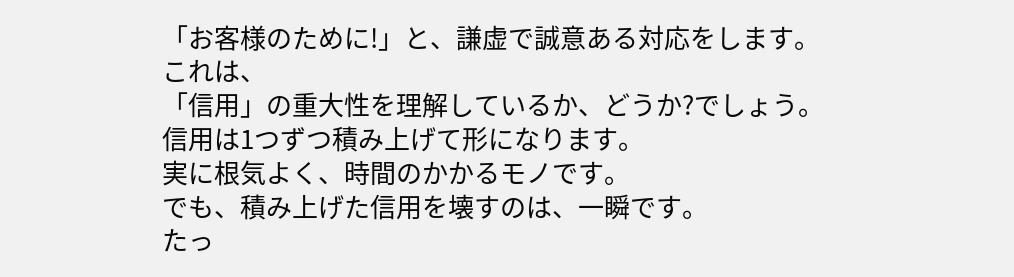「お客様のために!」と、謙虚で誠意ある対応をします。
これは、
「信用」の重大性を理解しているか、どうか?でしょう。
信用は1つずつ積み上げて形になります。
実に根気よく、時間のかかるモノです。
でも、積み上げた信用を壊すのは、一瞬です。
たっ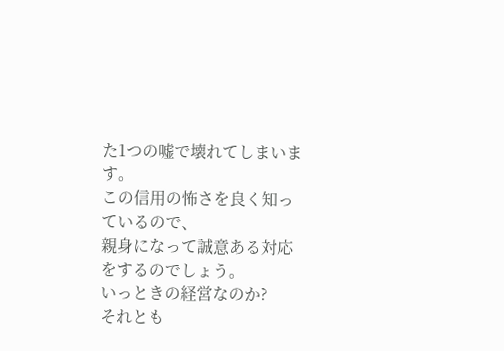た1つの嘘で壊れてしまいます。
この信用の怖さを良く知っているので、
親身になって誠意ある対応をするのでしょう。
いっときの経営なのか?
それとも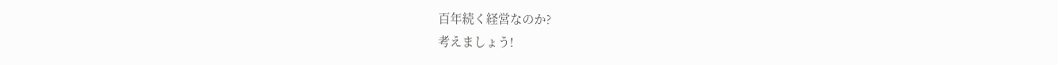百年続く経営なのか?
考えましょう!